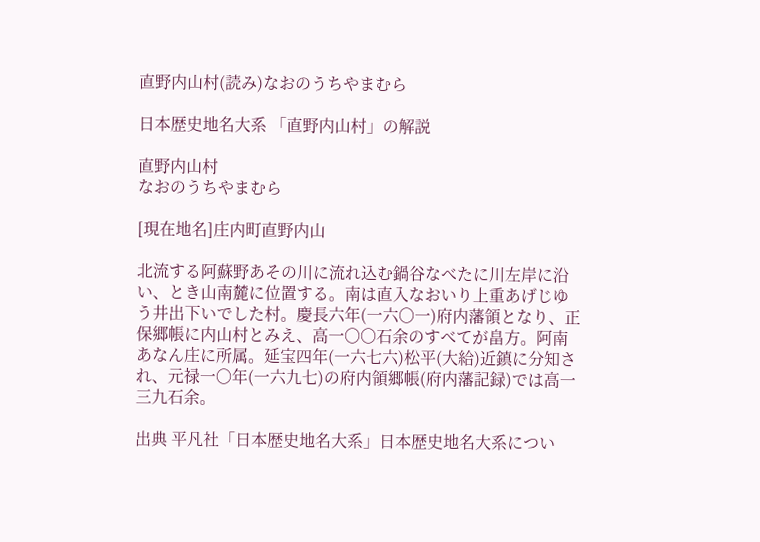直野内山村(読み)なおのうちやまむら

日本歴史地名大系 「直野内山村」の解説

直野内山村
なおのうちやまむら

[現在地名]庄内町直野内山

北流する阿蘇野あその川に流れ込む鍋谷なべたに川左岸に沿い、とき山南麓に位置する。南は直入なおいり上重あげじゆう井出下いでした村。慶長六年(一六〇一)府内藩領となり、正保郷帳に内山村とみえ、高一〇〇石余のすべてが畠方。阿南あなん庄に所属。延宝四年(一六七六)松平(大給)近鎮に分知され、元禄一〇年(一六九七)の府内領郷帳(府内藩記録)では高一三九石余。

出典 平凡社「日本歴史地名大系」日本歴史地名大系につい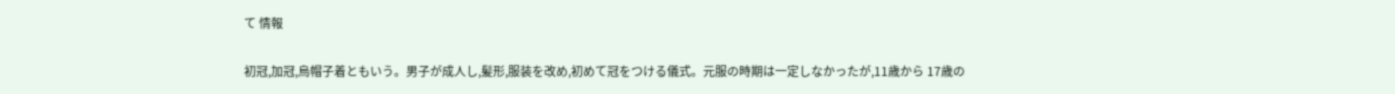て 情報

初冠,加冠,烏帽子着ともいう。男子が成人し,髪形,服装を改め,初めて冠をつける儀式。元服の時期は一定しなかったが,11歳から 17歳の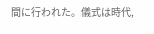間に行われた。儀式は時代,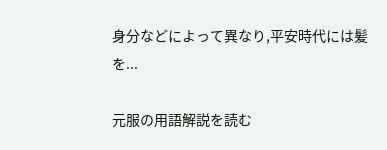身分などによって異なり,平安時代には髪を...

元服の用語解説を読む